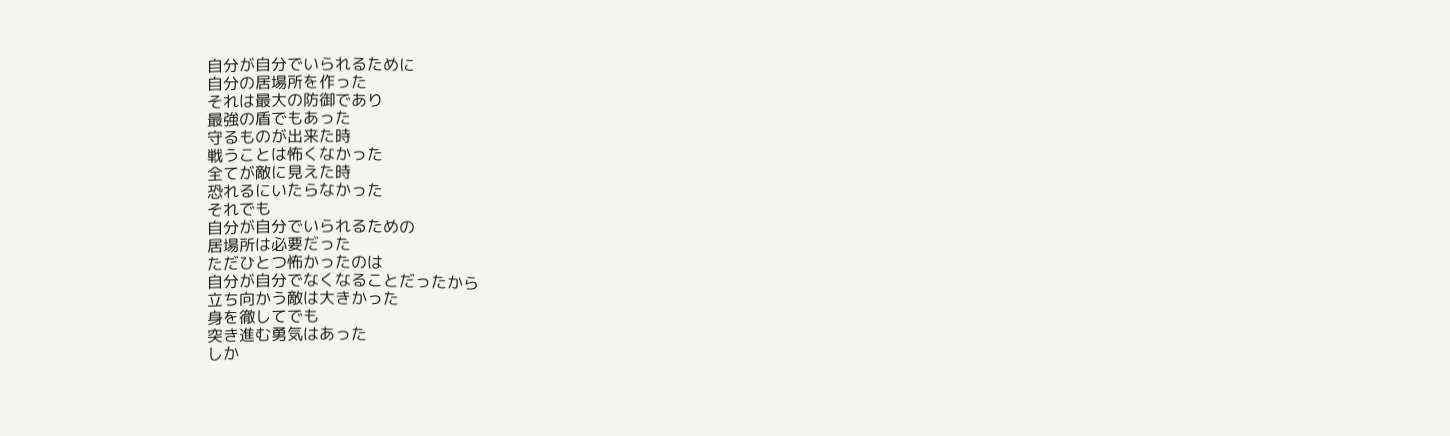自分が自分でいられるために
自分の居場所を作った
それは最大の防御であり
最強の盾でもあった
守るものが出来た時
戦うことは怖くなかった
全てが敵に見えた時
恐れるにいたらなかった
それでも
自分が自分でいられるための
居場所は必要だった
ただひとつ怖かったのは
自分が自分でなくなることだったから
立ち向かう敵は大きかった
身を徹してでも
突き進む勇気はあった
しか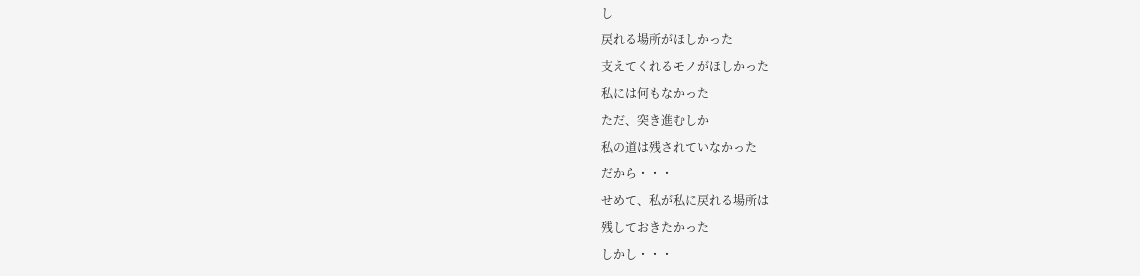し
戻れる場所がほしかった
支えてくれるモノがほしかった
私には何もなかった
ただ、突き進むしか
私の道は残されていなかった
だから・・・
せめて、私が私に戻れる場所は
残しておきたかった
しかし・・・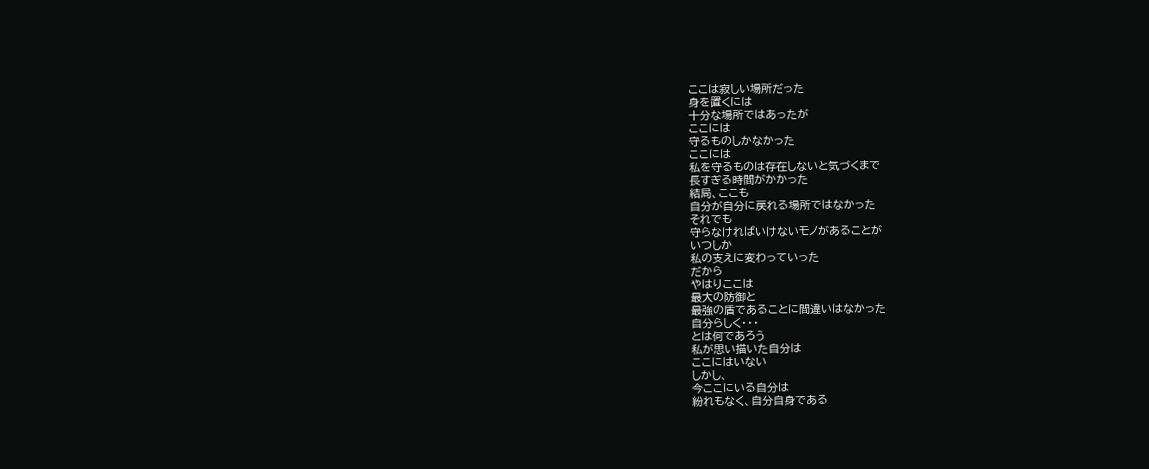ここは寂しい場所だった
身を置くには
十分な場所ではあったが
ここには
守るものしかなかった
ここには
私を守るものは存在しないと気づくまで
長すぎる時間がかかった
結局、ここも
自分が自分に戻れる場所ではなかった
それでも
守らなければいけないモノがあることが
いつしか
私の支えに変わっていった
だから
やはりここは
最大の防御と
最強の盾であることに間違いはなかった
自分らしく・・・
とは何であろう
私が思い描いた自分は
ここにはいない
しかし、
今ここにいる自分は
紛れもなく、自分自身である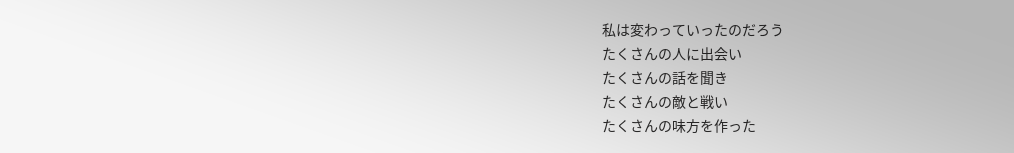私は変わっていったのだろう
たくさんの人に出会い
たくさんの話を聞き
たくさんの敵と戦い
たくさんの味方を作った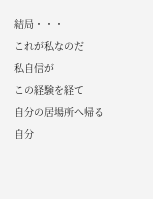結局・・・
これが私なのだ
私自信が
この経験を経て
自分の居場所へ帰る
自分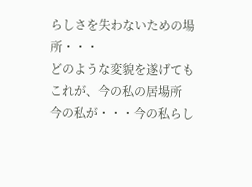らしさを失わないための場所・・・
どのような変貌を遂げても
これが、今の私の居場所
今の私が・・・今の私らし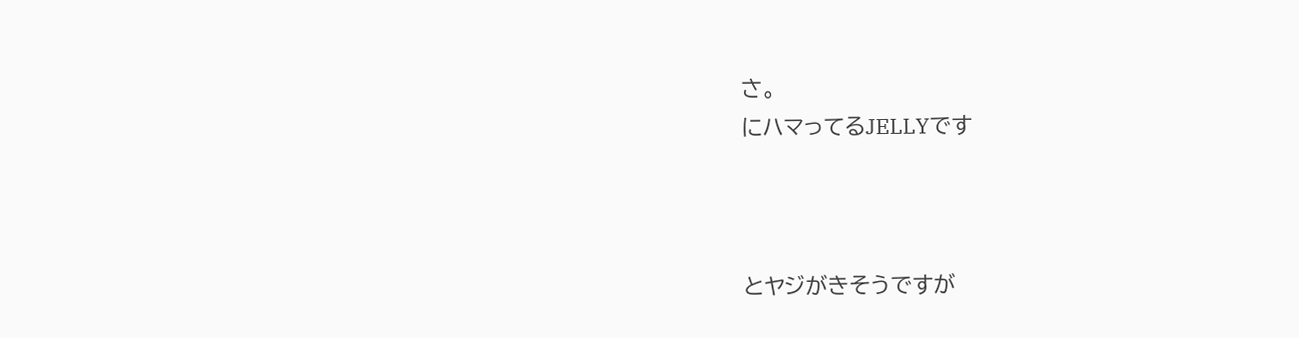さ。
にハマってるJELLYです



とヤジがきそうですが